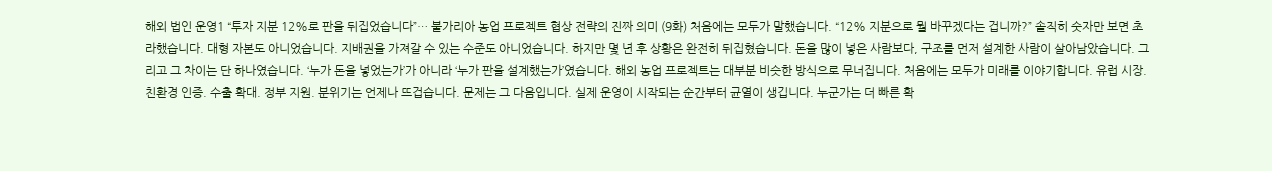해외 법인 운영1 “투자 지분 12%로 판을 뒤집었습니다”… 불가리아 농업 프로젝트 협상 전략의 진짜 의미 (9화) 처음에는 모두가 말했습니다. “12% 지분으로 뭘 바꾸겠다는 겁니까?” 솔직히 숫자만 보면 초라했습니다. 대형 자본도 아니었습니다. 지배권을 가져갈 수 있는 수준도 아니었습니다. 하지만 몇 년 후 상황은 완전히 뒤집혔습니다. 돈을 많이 넣은 사람보다, 구조를 먼저 설계한 사람이 살아남았습니다. 그리고 그 차이는 단 하나였습니다. ‘누가 돈을 넣었는가’가 아니라 ‘누가 판을 설계했는가’였습니다. 해외 농업 프로젝트는 대부분 비슷한 방식으로 무너집니다. 처음에는 모두가 미래를 이야기합니다. 유럽 시장. 친환경 인증. 수출 확대. 정부 지원. 분위기는 언제나 뜨겁습니다. 문제는 그 다음입니다. 실제 운영이 시작되는 순간부터 균열이 생깁니다. 누군가는 더 빠른 확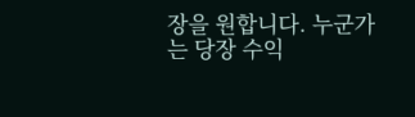장을 원합니다. 누군가는 당장 수익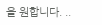을 원합니다. ..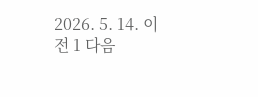2026. 5. 14. 이전 1 다음